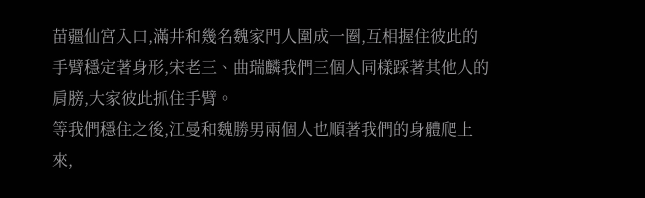苗疆仙宮入口,滿井和幾名魏家門人圍成一圈,互相握住彼此的手臂穩定著身形,宋老三、曲瑞麟我們三個人同樣踩著其他人的肩膀,大家彼此抓住手臂。
等我們穩住之後,江曼和魏勝男兩個人也順著我們的身體爬上來,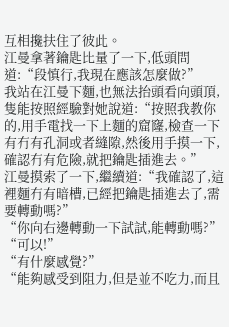互相攙扶住了彼此。
江曼拿著鑰匙比量了一下,低頭問道:“段慎行,我現在應該怎麼做?”
我站在江曼下麵,也無法抬頭看向頭頂,隻能按照經驗對她說道:“按照我教你的,用手電找一下上麵的窟窿,檢查一下有冇有孔洞或者縫隙,然後用手摸一下,確認冇有危險,就把鑰匙插進去。”
江曼摸索了一下,繼續道:“我確認了,這裡麵冇有暗槽,已經把鑰匙插進去了,需要轉動嗎?”
“你向右邊轉動一下試試,能轉動嗎?”
“可以!”
“有什麼感覺?”
“能夠感受到阻力,但是並不吃力,而且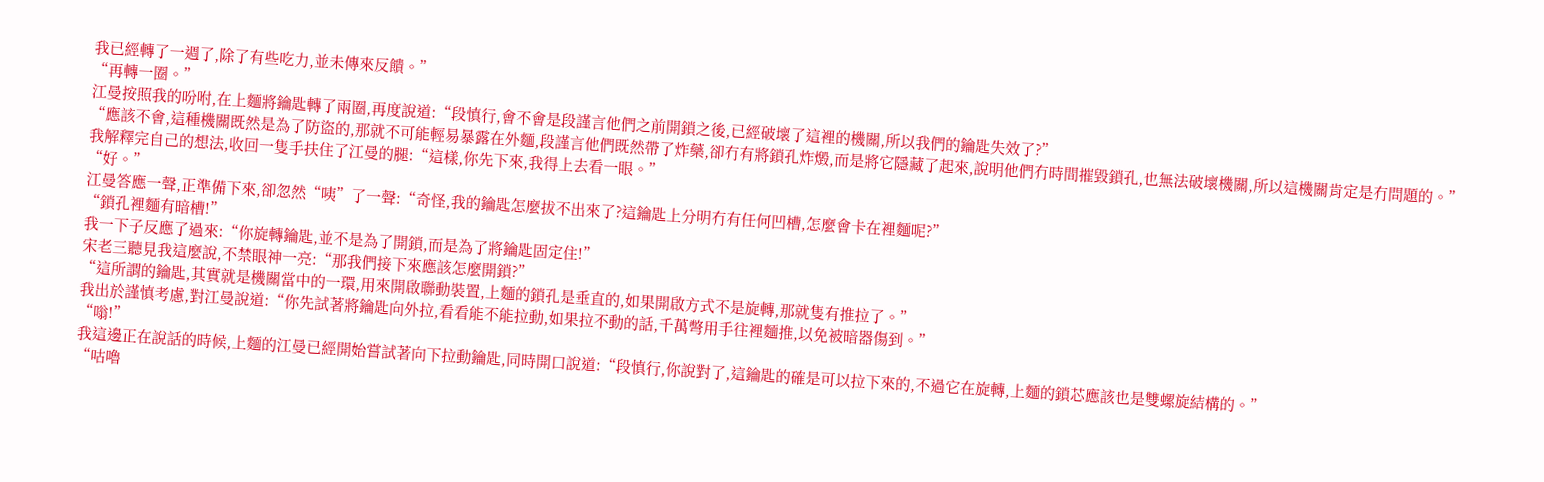我已經轉了一週了,除了有些吃力,並未傳來反饋。”
“再轉一圈。”
江曼按照我的吩咐,在上麵將鑰匙轉了兩圈,再度說道:“段慎行,會不會是段謹言他們之前開鎖之後,已經破壞了這裡的機關,所以我們的鑰匙失效了?”
“應該不會,這種機關既然是為了防盜的,那就不可能輕易暴露在外麵,段謹言他們既然帶了炸藥,卻冇有將鎖孔炸燬,而是將它隱藏了起來,說明他們冇時間摧毀鎖孔,也無法破壞機關,所以這機關肯定是冇問題的。”
我解釋完自己的想法,收回一隻手扶住了江曼的腿:“這樣,你先下來,我得上去看一眼。”
“好。”
江曼答應一聲,正準備下來,卻忽然“咦”了一聲:“奇怪,我的鑰匙怎麼拔不出來了?這鑰匙上分明冇有任何凹槽,怎麼會卡在裡麵呢?”
“鎖孔裡麵有暗槽!”
我一下子反應了過來:“你旋轉鑰匙,並不是為了開鎖,而是為了將鑰匙固定住!”
宋老三聽見我這麼說,不禁眼神一亮:“那我們接下來應該怎麼開鎖?”
“這所謂的鑰匙,其實就是機關當中的一環,用來開啟聯動裝置,上麵的鎖孔是垂直的,如果開啟方式不是旋轉,那就隻有推拉了。”
我出於謹慎考慮,對江曼說道:“你先試著將鑰匙向外拉,看看能不能拉動,如果拉不動的話,千萬彆用手往裡麵推,以免被暗器傷到。”
“嗡!”
我這邊正在說話的時候,上麵的江曼已經開始嘗試著向下拉動鑰匙,同時開口說道:“段慎行,你說對了,這鑰匙的確是可以拉下來的,不過它在旋轉,上麵的鎖芯應該也是雙螺旋結構的。”
“咕嚕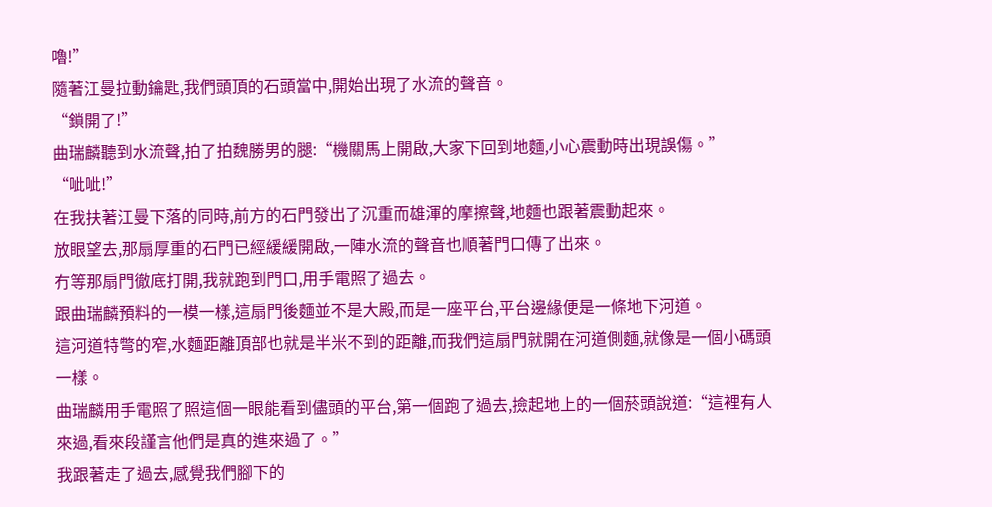嚕!”
隨著江曼拉動鑰匙,我們頭頂的石頭當中,開始出現了水流的聲音。
“鎖開了!”
曲瑞麟聽到水流聲,拍了拍魏勝男的腿:“機關馬上開啟,大家下回到地麵,小心震動時出現誤傷。”
“呲呲!”
在我扶著江曼下落的同時,前方的石門發出了沉重而雄渾的摩擦聲,地麵也跟著震動起來。
放眼望去,那扇厚重的石門已經緩緩開啟,一陣水流的聲音也順著門口傳了出來。
冇等那扇門徹底打開,我就跑到門口,用手電照了過去。
跟曲瑞麟預料的一模一樣,這扇門後麵並不是大殿,而是一座平台,平台邊緣便是一條地下河道。
這河道特彆的窄,水麵距離頂部也就是半米不到的距離,而我們這扇門就開在河道側麵,就像是一個小碼頭一樣。
曲瑞麟用手電照了照這個一眼能看到儘頭的平台,第一個跑了過去,撿起地上的一個菸頭說道:“這裡有人來過,看來段謹言他們是真的進來過了。”
我跟著走了過去,感覺我們腳下的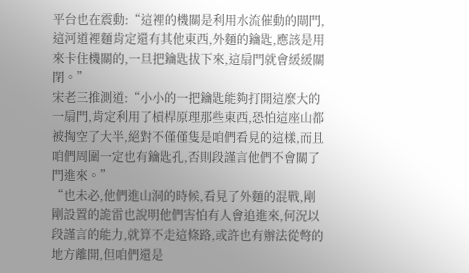平台也在震動:“這裡的機關是利用水流催動的閘門,這河道裡麵肯定還有其他東西,外麵的鑰匙,應該是用來卡住機關的,一旦把鑰匙拔下來,這扇門就會緩緩關閉。”
宋老三推測道:“小小的一把鑰匙能夠打開這麼大的一扇門,肯定利用了槓桿原理那些東西,恐怕這座山都被掏空了大半,絕對不僅僅隻是咱們看見的這樣,而且咱們周圍一定也有鑰匙孔,否則段謹言他們不會關了門進來。”
“也未必,他們進山洞的時候,看見了外麵的混戰,剛剛設置的詭雷也說明他們害怕有人會追進來,何況以段謹言的能力,就算不走這條路,或許也有辦法從彆的地方離開,但咱們還是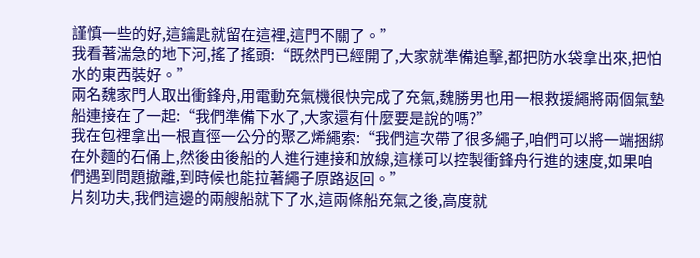謹慎一些的好,這鑰匙就留在這裡,這門不關了。”
我看著湍急的地下河,搖了搖頭:“既然門已經開了,大家就準備追擊,都把防水袋拿出來,把怕水的東西裝好。”
兩名魏家門人取出衝鋒舟,用電動充氣機很快完成了充氣,魏勝男也用一根救援繩將兩個氣墊船連接在了一起:“我們準備下水了,大家還有什麼要是說的嗎?”
我在包裡拿出一根直徑一公分的聚乙烯繩索:“我們這次帶了很多繩子,咱們可以將一端捆綁在外麵的石俑上,然後由後船的人進行連接和放線,這樣可以控製衝鋒舟行進的速度,如果咱們遇到問題撤離,到時候也能拉著繩子原路返回。”
片刻功夫,我們這邊的兩艘船就下了水,這兩條船充氣之後,高度就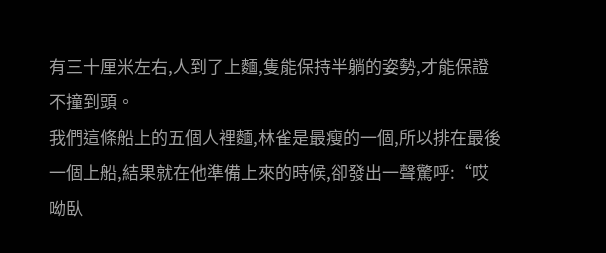有三十厘米左右,人到了上麵,隻能保持半躺的姿勢,才能保證不撞到頭。
我們這條船上的五個人裡麵,林雀是最瘦的一個,所以排在最後一個上船,結果就在他準備上來的時候,卻發出一聲驚呼:“哎呦臥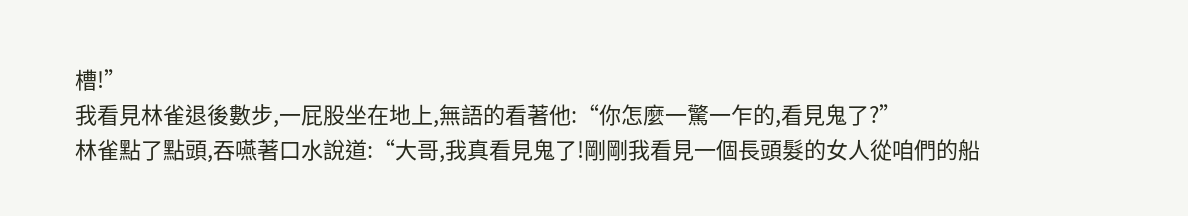槽!”
我看見林雀退後數步,一屁股坐在地上,無語的看著他:“你怎麼一驚一乍的,看見鬼了?”
林雀點了點頭,吞嚥著口水說道:“大哥,我真看見鬼了!剛剛我看見一個長頭髮的女人從咱們的船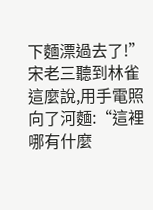下麵漂過去了!”
宋老三聽到林雀這麼說,用手電照向了河麵:“這裡哪有什麼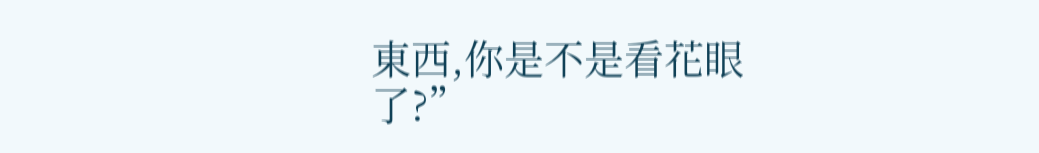東西,你是不是看花眼了?”